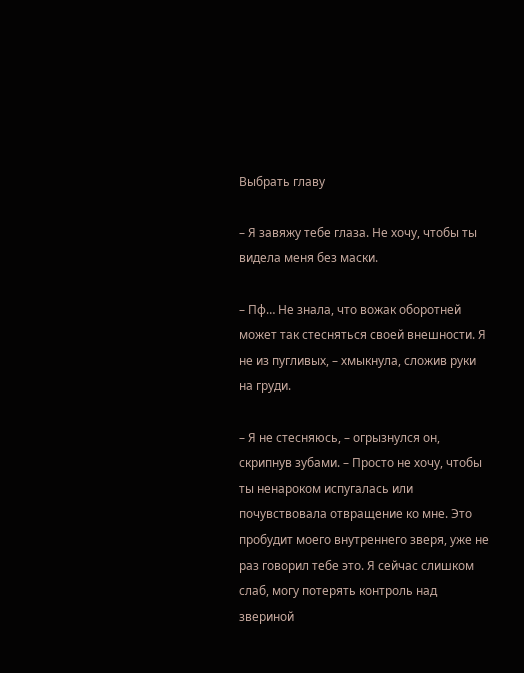Выбрать главу

– Я завяжу тебе глаза. Не хочу, чтобы ты видела меня без маски.

– Пф… Не знала, что вожак оборотней может так стесняться своей внешности. Я не из пугливых, – хмыкнула, сложив руки на груди.

– Я не стесняюсь, – огрызнулся он, скрипнув зубами. – Просто не хочу, чтобы ты ненароком испугалась или почувствовала отвращение ко мне. Это пробудит моего внутреннего зверя, уже не раз говорил тебе это. Я сейчас слишком слаб, могу потерять контроль над звериной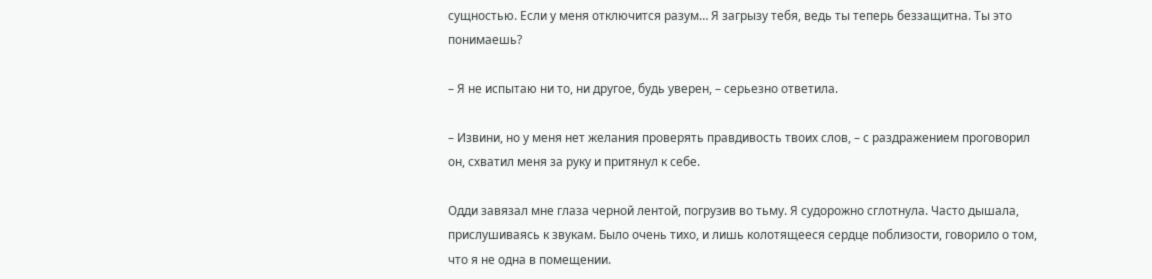сущностью. Если у меня отключится разум… Я загрызу тебя, ведь ты теперь беззащитна. Ты это понимаешь?

– Я не испытаю ни то, ни другое, будь уверен, – серьезно ответила.

– Извини, но у меня нет желания проверять правдивость твоих слов, – с раздражением проговорил он, схватил меня за руку и притянул к себе.

Одди завязал мне глаза черной лентой, погрузив во тьму. Я судорожно сглотнула. Часто дышала, прислушиваясь к звукам. Было очень тихо, и лишь колотящееся сердце поблизости, говорило о том, что я не одна в помещении.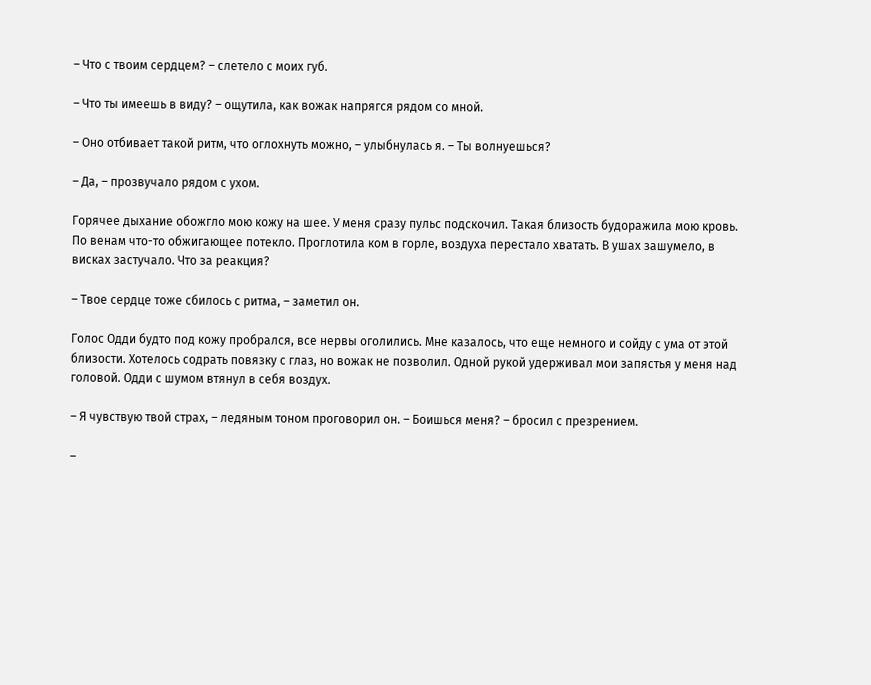– Что с твоим сердцем? – слетело с моих губ.

– Что ты имеешь в виду? – ощутила, как вожак напрягся рядом со мной.

– Оно отбивает такой ритм, что оглохнуть можно, – улыбнулась я. – Ты волнуешься?

– Да, – прозвучало рядом с ухом.

Горячее дыхание обожгло мою кожу на шее. У меня сразу пульс подскочил. Такая близость будоражила мою кровь. По венам что-то обжигающее потекло. Проглотила ком в горле, воздуха перестало хватать. В ушах зашумело, в висках застучало. Что за реакция?

– Твое сердце тоже сбилось с ритма, – заметил он.

Голос Одди будто под кожу пробрался, все нервы оголились. Мне казалось, что еще немного и сойду с ума от этой близости. Хотелось содрать повязку с глаз, но вожак не позволил. Одной рукой удерживал мои запястья у меня над головой. Одди с шумом втянул в себя воздух.

– Я чувствую твой страх, – ледяным тоном проговорил он. – Боишься меня? – бросил с презрением.

–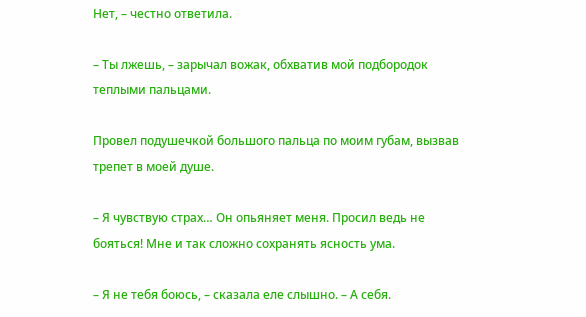Нет, – честно ответила.

– Ты лжешь, – зарычал вожак, обхватив мой подбородок теплыми пальцами.

Провел подушечкой большого пальца по моим губам, вызвав трепет в моей душе.

– Я чувствую страх… Он опьяняет меня. Просил ведь не бояться! Мне и так сложно сохранять ясность ума.

– Я не тебя боюсь, – сказала еле слышно. – А себя.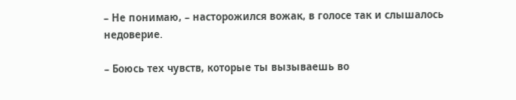– Не понимаю, – насторожился вожак, в голосе так и слышалось недоверие.

– Боюсь тех чувств, которые ты вызываешь во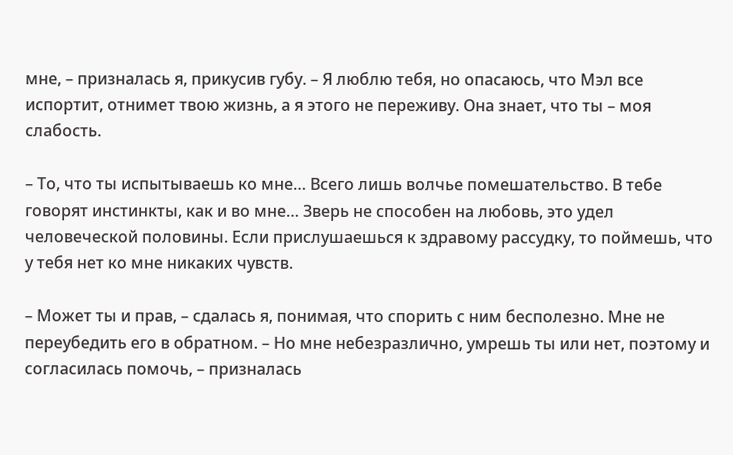мне, – призналась я, прикусив губу. – Я люблю тебя, но опасаюсь, что Мэл все испортит, отнимет твою жизнь, а я этого не переживу. Она знает, что ты – моя слабость.

– То, что ты испытываешь ко мне… Всего лишь волчье помешательство. В тебе говорят инстинкты, как и во мне… Зверь не способен на любовь, это удел человеческой половины. Если прислушаешься к здравому рассудку, то поймешь, что у тебя нет ко мне никаких чувств.

– Может ты и прав, – сдалась я, понимая, что спорить с ним бесполезно. Мне не переубедить его в обратном. – Но мне небезразлично, умрешь ты или нет, поэтому и согласилась помочь, – призналась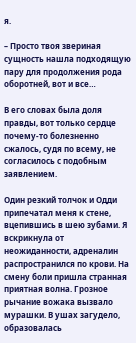я.

– Просто твоя звериная сущность нашла подходящую пару для продолжения рода оборотней, вот и все…

В его словах была доля правды, вот только сердце почему-то болезненно сжалось, судя по всему, не согласилось с подобным заявлением.

Один резкий толчок и Одди припечатал меня к стене, вцепившись в шею зубами. Я вскрикнула от неожиданности, адреналин распространился по крови. На смену боли пришла странная приятная волна. Грозное рычание вожака вызвало мурашки. В ушах загудело, образовалась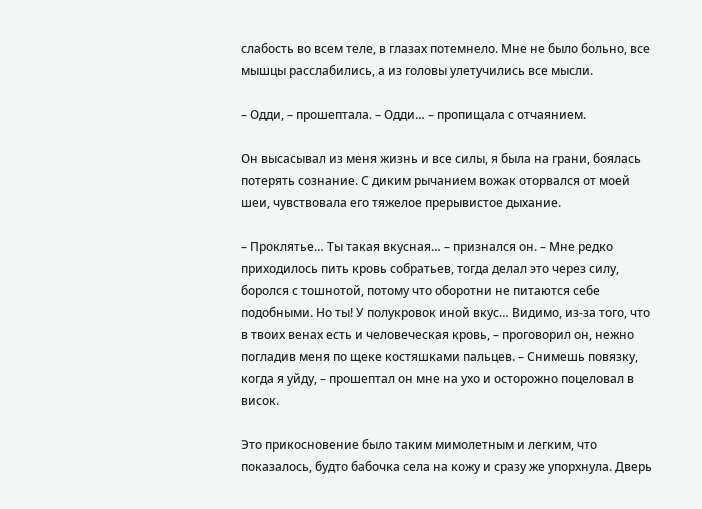слабость во всем теле, в глазах потемнело. Мне не было больно, все мышцы расслабились, а из головы улетучились все мысли.

– Одди, – прошептала. – Одди… – пропищала с отчаянием.

Он высасывал из меня жизнь и все силы, я была на грани, боялась потерять сознание. С диким рычанием вожак оторвался от моей шеи, чувствовала его тяжелое прерывистое дыхание.

– Проклятье… Ты такая вкусная… – признался он. – Мне редко приходилось пить кровь собратьев, тогда делал это через силу, боролся с тошнотой, потому что оборотни не питаются себе подобными. Но ты! У полукровок иной вкус… Видимо, из-за того, что в твоих венах есть и человеческая кровь, – проговорил он, нежно погладив меня по щеке костяшками пальцев. – Снимешь повязку, когда я уйду, – прошептал он мне на ухо и осторожно поцеловал в висок.

Это прикосновение было таким мимолетным и легким, что показалось, будто бабочка села на кожу и сразу же упорхнула. Дверь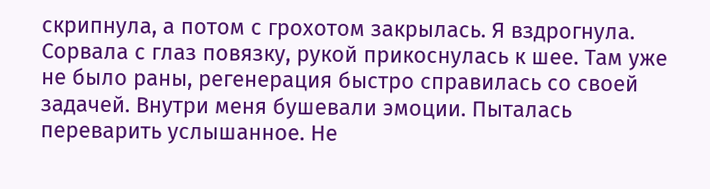скрипнула, а потом с грохотом закрылась. Я вздрогнула. Сорвала с глаз повязку, рукой прикоснулась к шее. Там уже не было раны, регенерация быстро справилась со своей задачей. Внутри меня бушевали эмоции. Пыталась переварить услышанное. Не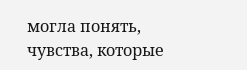могла понять, чувства, которые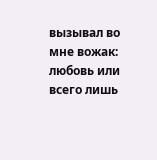вызывал во мне вожак: любовь или всего лишь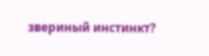звериный инстинкт?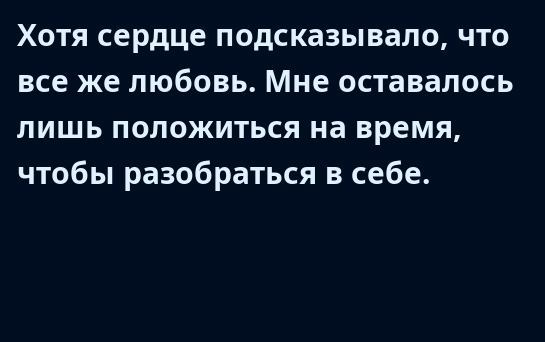Хотя сердце подсказывало, что все же любовь. Мне оставалось лишь положиться на время, чтобы разобраться в себе.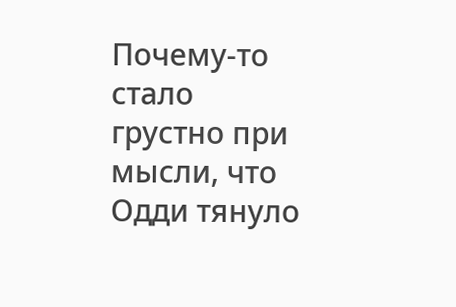Почему-то стало грустно при мысли, что Одди тянуло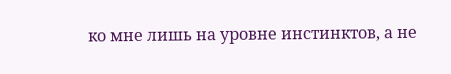ко мне лишь на уровне инстинктов, а не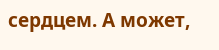сердцем. А может,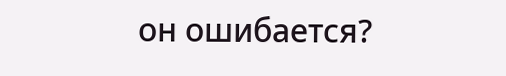он ошибается?